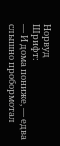Норвуд
Шрифт:
— И дома пониже, — едва слышно пробормотал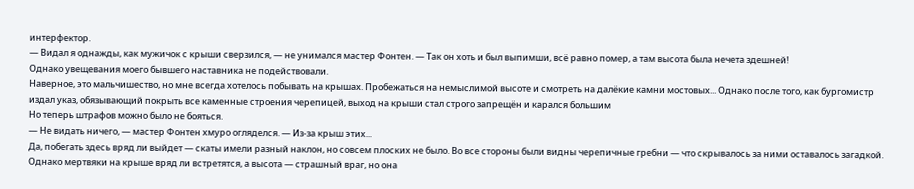интерфектор.
— Видал я однажды, как мужичок с крыши сверзился, — не унимался мастер Фонтен. — Так он хоть и был выпимши, всё равно помер, а там высота была нечета здешней!
Однако увещевания моего бывшего наставника не подействовали.
Наверное, это мальчишество, но мне всегда хотелось побывать на крышах. Пробежаться на немыслимой высоте и смотреть на далёкие камни мостовых... Однако после того, как бургомистр издал указ, обязывающий покрыть все каменные строения черепицей, выход на крыши стал строго запрещён и карался большим
Но теперь штрафов можно было не бояться.
— Не видать ничего, — мастер Фонтен хмуро огляделся. — Из-за крыш этих...
Да, побегать здесь вряд ли выйдет — скаты имели разный наклон, но совсем плоских не было. Во все стороны были видны черепичные гребни — что скрывалось за ними оставалось загадкой. Однако мертвяки на крыше вряд ли встретятся, а высота — страшный враг, но она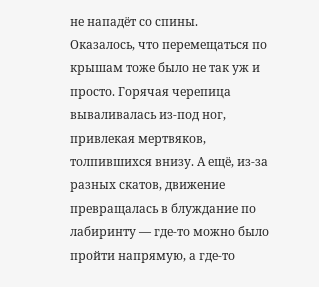не нападёт со спины.
Оказалось, что перемещаться по крышам тоже было не так уж и просто. Горячая черепица вываливалась из-под ног, привлекая мертвяков, толпившихся внизу. А ещё, из-за разных скатов, движение превращалась в блуждание по лабиринту — где-то можно было пройти напрямую, а где-то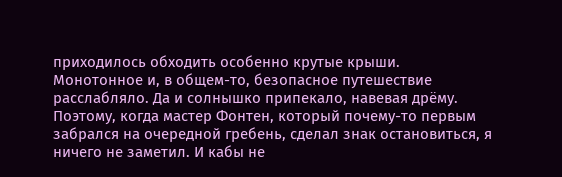приходилось обходить особенно крутые крыши.
Монотонное и, в общем-то, безопасное путешествие расслабляло. Да и солнышко припекало, навевая дрёму. Поэтому, когда мастер Фонтен, который почему-то первым забрался на очередной гребень, сделал знак остановиться, я ничего не заметил. И кабы не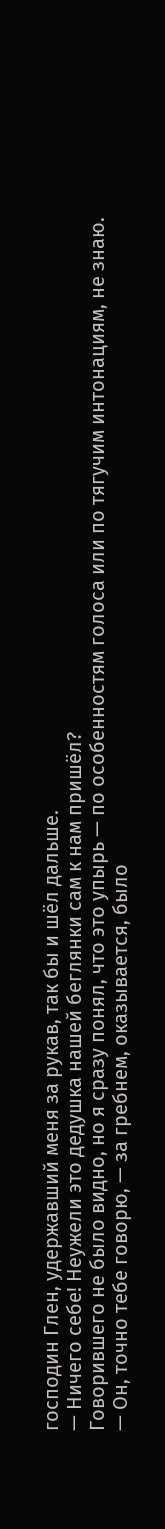господин Глен, удержавший меня за рукав, так бы и шёл дальше.
— Ничего себе! Неужели это дедушка нашей беглянки сам к нам пришёл?
Говорившего не было видно, но я сразу понял, что это упырь — по особенностям голоса или по тягучим интонациям, не знаю.
— Он, точно тебе говорю, — за гребнем, оказывается, было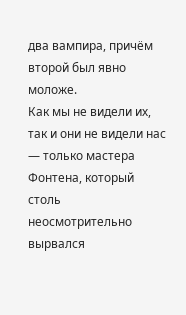два вампира, причём второй был явно моложе.
Как мы не видели их, так и они не видели нас — только мастера Фонтена, который столь неосмотрительно вырвался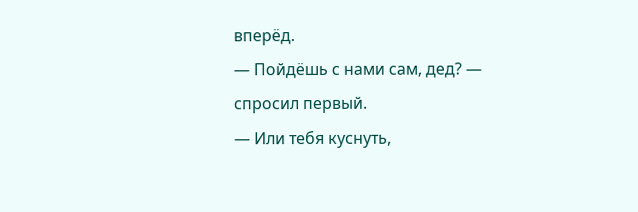вперёд.
— Пойдёшь с нами сам, дед? — спросил первый.
— Или тебя куснуть,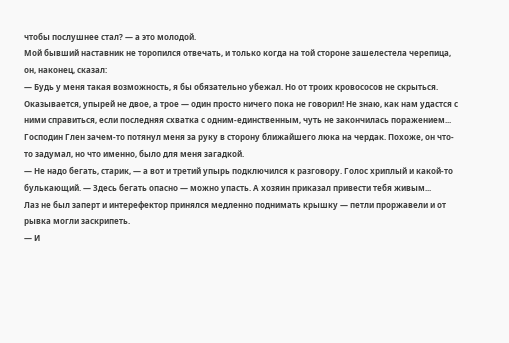чтобы послушнее стал? — а это молодой.
Мой бывший наставник не торопился отвечать, и только когда на той стороне зашелестела черепица, он, наконец, сказал:
— Будь у меня такая возможность, я бы обязательно убежал. Но от троих кровососов не скрыться.
Оказывается, упырей не двое, а трое — один просто ничего пока не говорил! Не знаю, как нам удастся с ними справиться, если последняя схватка с одним-единственным, чуть не закончилась поражением...
Господин Глен зачем-то потянул меня за руку в сторону ближайшего люка на чердак. Похоже, он что-то задумал, но что именно, было для меня загадкой.
— Не надо бегать, старик, — а вот и третий упырь подключился к разговору. Голос хриплый и какой-то булькающий. — Здесь бегать опасно — можно упасть. А хозяин приказал привести тебя живым...
Лаз не был заперт и интерефектор принялся медленно поднимать крышку — петли проржавели и от рывка могли заскрипеть.
— И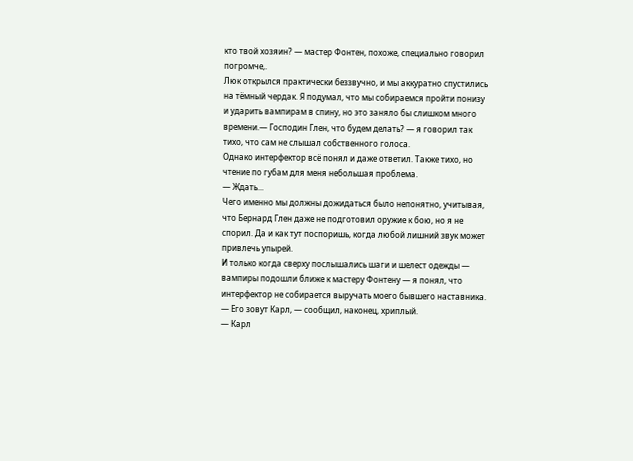кто твой хозяин? — мастер Фонтен, похоже, специально говорил погромче,.
Люк открылся практически беззвучно, и мы аккуратно спустились
на тёмный чердак. Я подумал, что мы собираемся пройти понизу и ударить вампирам в спину, но это заняло бы слишком много времени.— Господин Глен, что будем делать? — я говорил так тихо, что сам не слышал собственного голоса.
Однако интерфектор всё понял и даже ответил. Также тихо, но чтение по губам для меня небольшая проблема.
— Ждать...
Чего именно мы должны дожидаться было непонятно, учитывая, что Бернард Глен даже не подготовил оружие к бою, но я не спорил. Да и как тут поспоришь, когда любой лишний звук может привлечь упырей.
И только когда сверху послышались шаги и шелест одежды — вампиры подошли ближе к мастеру Фонтену — я понял, что интерфектор не собирается выручать моего бывшего наставника.
— Его зовут Карл, — сообщил, наконец, хриплый.
— Карл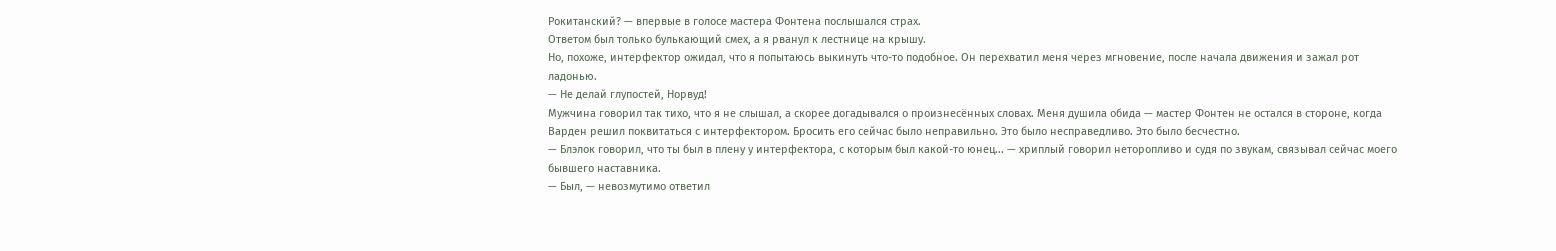Рокитанский? — впервые в голосе мастера Фонтена послышался страх.
Ответом был только булькающий смех, а я рванул к лестнице на крышу.
Но, похоже, интерфектор ожидал, что я попытаюсь выкинуть что-то подобное. Он перехватил меня через мгновение, после начала движения и зажал рот ладонью.
— Не делай глупостей, Норвуд!
Мужчина говорил так тихо, что я не слышал, а скорее догадывался о произнесённых словах. Меня душила обида — мастер Фонтен не остался в стороне, когда Варден решил поквитаться с интерфектором. Бросить его сейчас было неправильно. Это было несправедливо. Это было бесчестно.
— Блэлок говорил, что ты был в плену у интерфектора, с которым был какой-то юнец... — хриплый говорил неторопливо и судя по звукам, связывал сейчас моего бывшего наставника.
— Был, — невозмутимо ответил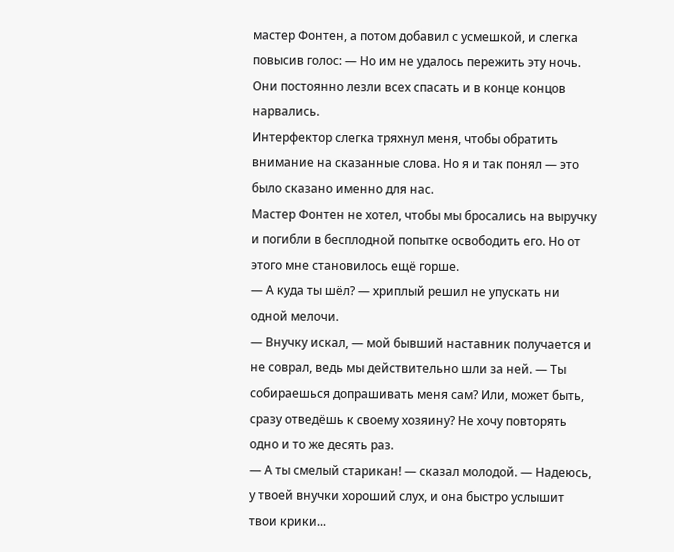мастер Фонтен, а потом добавил с усмешкой, и слегка повысив голос: — Но им не удалось пережить эту ночь. Они постоянно лезли всех спасать и в конце концов нарвались.
Интерфектор слегка тряхнул меня, чтобы обратить внимание на сказанные слова. Но я и так понял — это было сказано именно для нас.
Мастер Фонтен не хотел, чтобы мы бросались на выручку и погибли в бесплодной попытке освободить его. Но от этого мне становилось ещё горше.
— А куда ты шёл? — хриплый решил не упускать ни одной мелочи.
— Внучку искал, — мой бывший наставник получается и не соврал, ведь мы действительно шли за ней. — Ты собираешься допрашивать меня сам? Или, может быть, сразу отведёшь к своему хозяину? Не хочу повторять одно и то же десять раз.
— А ты смелый старикан! — сказал молодой. — Надеюсь, у твоей внучки хороший слух, и она быстро услышит твои крики...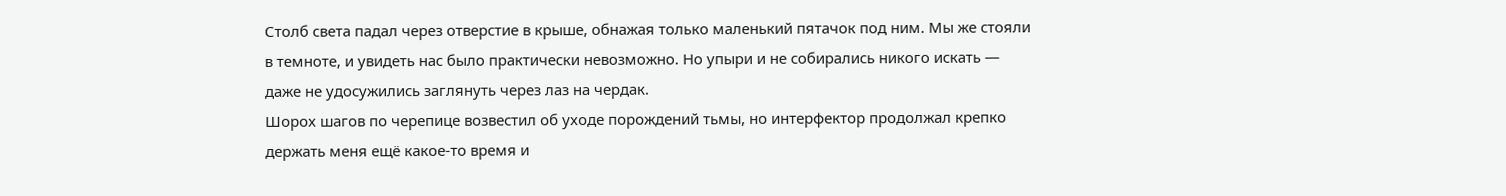Столб света падал через отверстие в крыше, обнажая только маленький пятачок под ним. Мы же стояли в темноте, и увидеть нас было практически невозможно. Но упыри и не собирались никого искать — даже не удосужились заглянуть через лаз на чердак.
Шорох шагов по черепице возвестил об уходе порождений тьмы, но интерфектор продолжал крепко держать меня ещё какое-то время и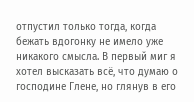отпустил только тогда, когда бежать вдогонку не имело уже никакого смысла. В первый миг я хотел высказать всё, что думаю о господине Глене, но глянув в его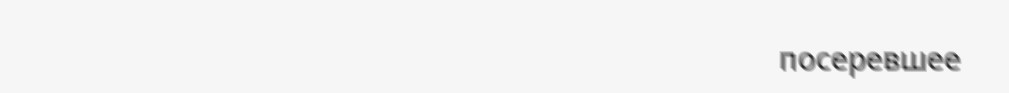посеревшее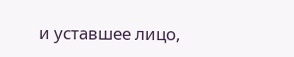и уставшее лицо,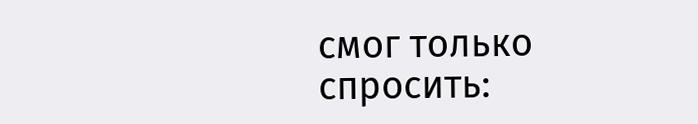смог только спросить: